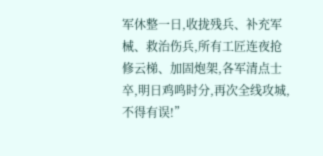军休整一日,收拢残兵、补充军械、救治伤兵,所有工匠连夜抢修云梯、加固炮架,各军清点士卒,明日鸡鸣时分,再次全线攻城,不得有误!”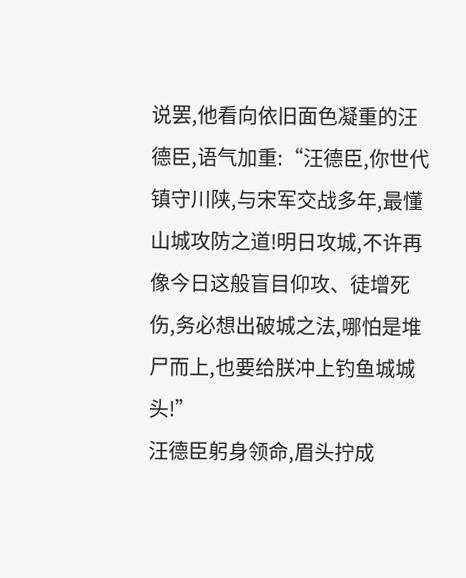说罢,他看向依旧面色凝重的汪德臣,语气加重:“汪德臣,你世代镇守川陕,与宋军交战多年,最懂山城攻防之道!明日攻城,不许再像今日这般盲目仰攻、徒增死伤,务必想出破城之法,哪怕是堆尸而上,也要给朕冲上钓鱼城城头!”
汪德臣躬身领命,眉头拧成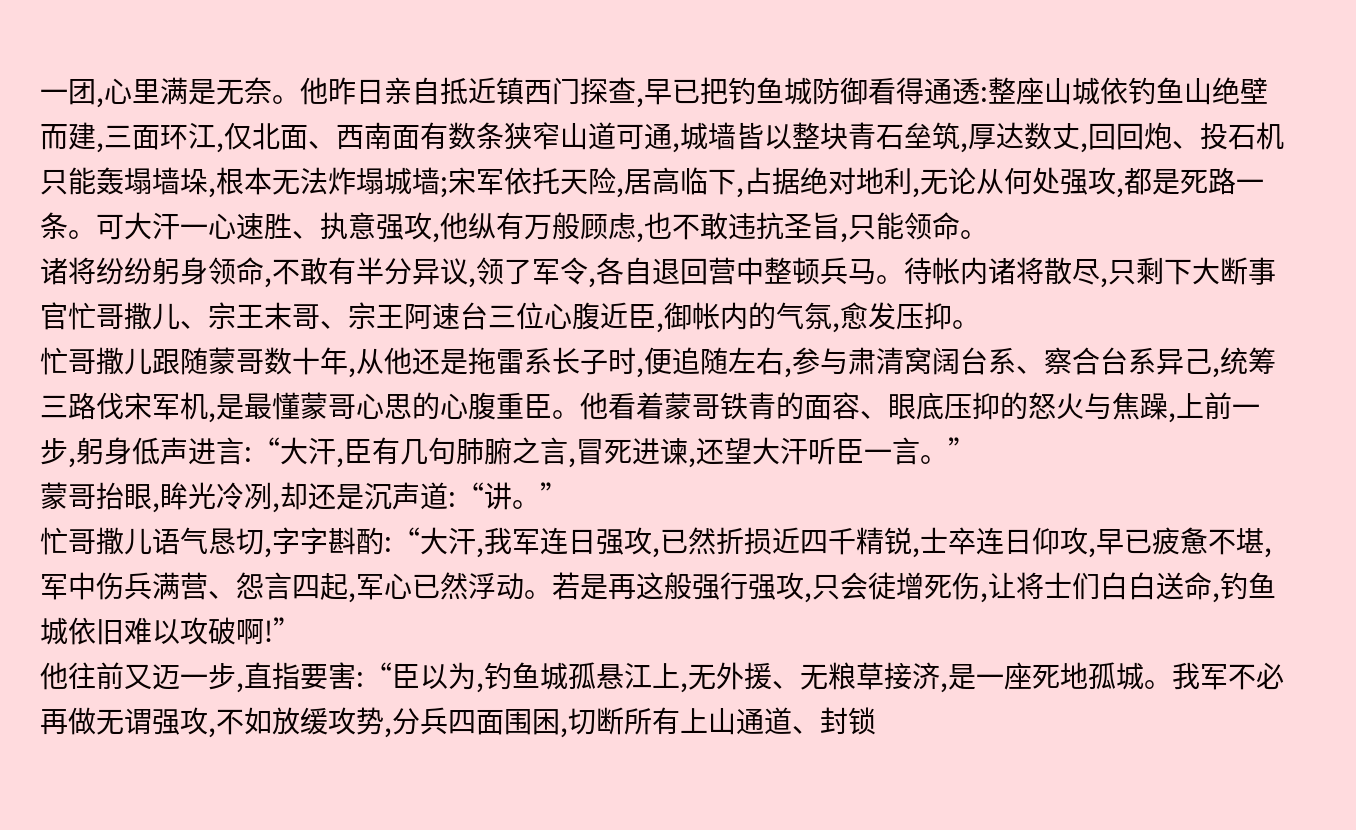一团,心里满是无奈。他昨日亲自抵近镇西门探查,早已把钓鱼城防御看得通透:整座山城依钓鱼山绝壁而建,三面环江,仅北面、西南面有数条狭窄山道可通,城墙皆以整块青石垒筑,厚达数丈,回回炮、投石机只能轰塌墙垛,根本无法炸塌城墙;宋军依托天险,居高临下,占据绝对地利,无论从何处强攻,都是死路一条。可大汗一心速胜、执意强攻,他纵有万般顾虑,也不敢违抗圣旨,只能领命。
诸将纷纷躬身领命,不敢有半分异议,领了军令,各自退回营中整顿兵马。待帐内诸将散尽,只剩下大断事官忙哥撒儿、宗王末哥、宗王阿速台三位心腹近臣,御帐内的气氛,愈发压抑。
忙哥撒儿跟随蒙哥数十年,从他还是拖雷系长子时,便追随左右,参与肃清窝阔台系、察合台系异己,统筹三路伐宋军机,是最懂蒙哥心思的心腹重臣。他看着蒙哥铁青的面容、眼底压抑的怒火与焦躁,上前一步,躬身低声进言:“大汗,臣有几句肺腑之言,冒死进谏,还望大汗听臣一言。”
蒙哥抬眼,眸光冷冽,却还是沉声道:“讲。”
忙哥撒儿语气恳切,字字斟酌:“大汗,我军连日强攻,已然折损近四千精锐,士卒连日仰攻,早已疲惫不堪,军中伤兵满营、怨言四起,军心已然浮动。若是再这般强行强攻,只会徒增死伤,让将士们白白送命,钓鱼城依旧难以攻破啊!”
他往前又迈一步,直指要害:“臣以为,钓鱼城孤悬江上,无外援、无粮草接济,是一座死地孤城。我军不必再做无谓强攻,不如放缓攻势,分兵四面围困,切断所有上山通道、封锁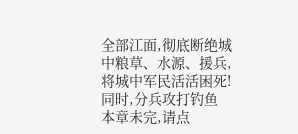全部江面,彻底断绝城中粮草、水源、援兵,将城中军民活活困死!同时,分兵攻打钓鱼
本章未完,请点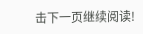击下一页继续阅读!